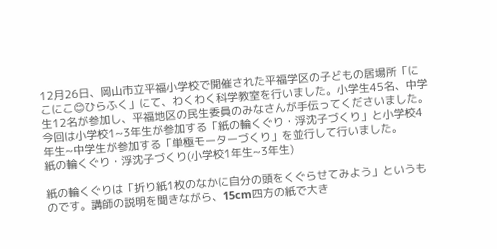12月26日、岡山市立平福小学校で開催された平福学区の子どもの居場所「にこにこ😊ひらふく」にて、わくわく科学教室を行いました。小学生45名、中学生12名が参加し、平福地区の民生委員のみなさんが手伝ってくださいました。
今回は小学校1~3年生が参加する「紙の輪くぐり・浮沈子づくり」と小学校4年生~中学生が参加する「単極モーターづくり」を並行して行いました。
紙の輪くぐり・浮沈子づくり(小学校1年生~3年生)

紙の輪くぐりは「折り紙1枚のなかに自分の頭をくぐらせてみよう」というものです。講師の説明を聞きながら、15cm四方の紙で大き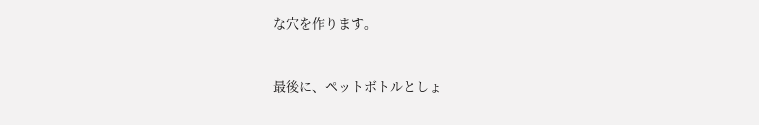な穴を作ります。


最後に、ペットボトルとしょ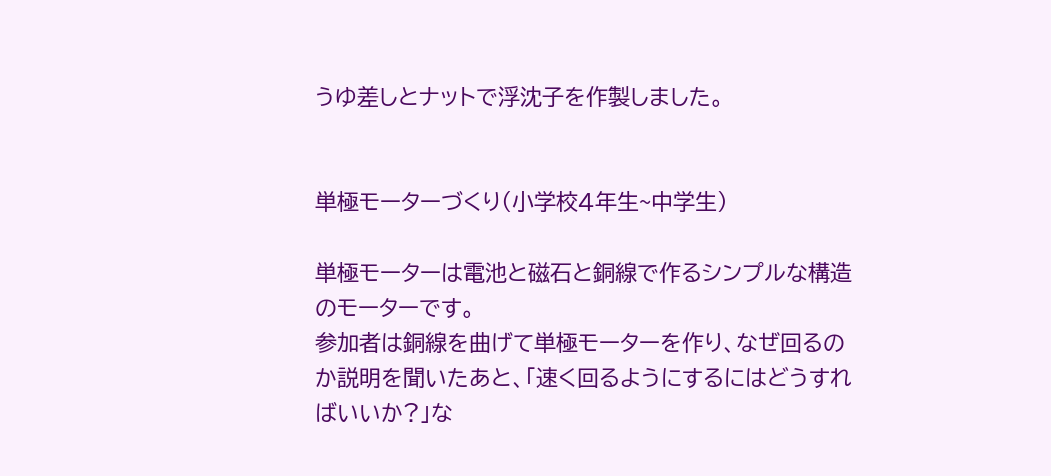うゆ差しとナットで浮沈子を作製しました。


単極モーターづくり(小学校4年生~中学生)

単極モーターは電池と磁石と銅線で作るシンプルな構造のモーターです。
参加者は銅線を曲げて単極モーターを作り、なぜ回るのか説明を聞いたあと、「速く回るようにするにはどうすればいいか?」な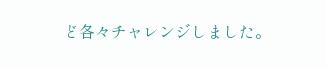ど各々チャレンジしました。